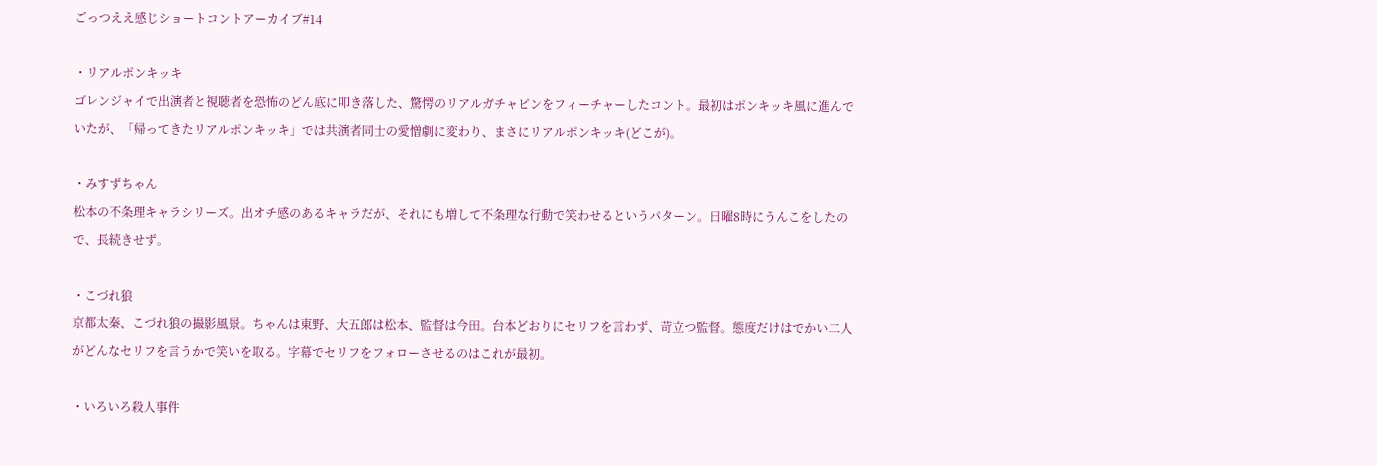ごっつええ感じショートコントアーカイブ#14

・リアルポンキッキ
ゴレンジャイで出演者と視聴者を恐怖のどん底に叩き落した、驚愕のリアルガチャピンをフィーチャーしたコント。最初はポンキッキ風に進んでいたが、「帰ってきたリアルポンキッキ」では共演者同士の愛憎劇に変わり、まさにリアルポンキッキ(どこが)。

・みすずちゃん
松本の不条理キャラシリーズ。出オチ感のあるキャラだが、それにも増して不条理な行動で笑わせるというパターン。日曜8時にうんこをしたので、長続きせず。

・こづれ狼
京都太秦、こづれ狼の撮影風景。ちゃんは東野、大五郎は松本、監督は今田。台本どおりにセリフを言わず、苛立つ監督。態度だけはでかい二人がどんなセリフを言うかで笑いを取る。字幕でセリフをフォローさせるのはこれが最初。

・いろいろ殺人事件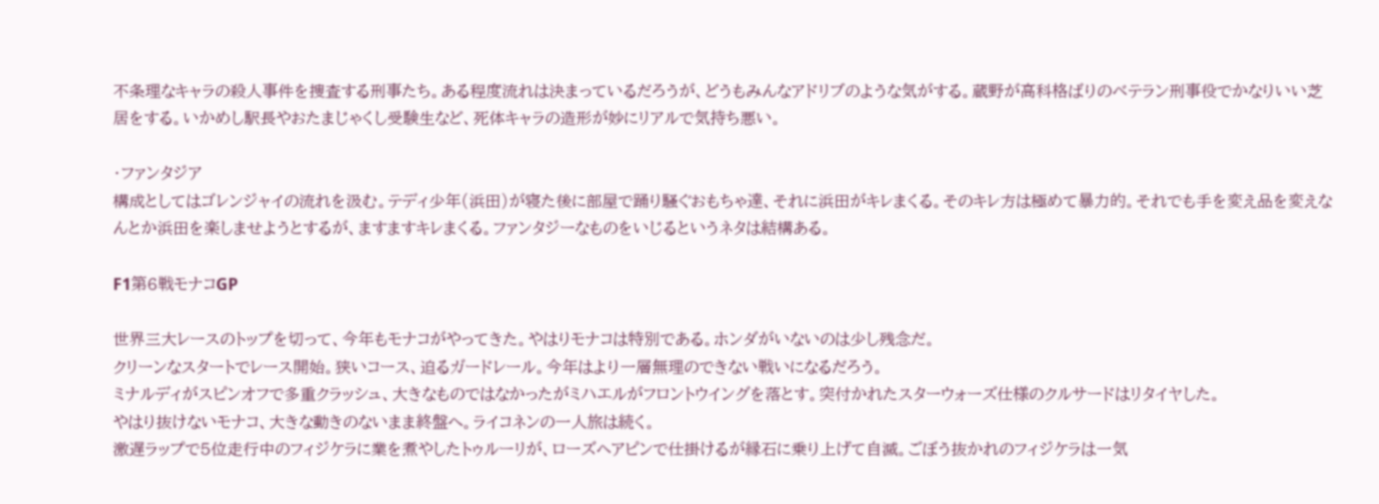不条理なキャラの殺人事件を捜査する刑事たち。ある程度流れは決まっているだろうが、どうもみんなアドリブのような気がする。蔵野が高科格ばりのベテラン刑事役でかなりいい芝居をする。いかめし駅長やおたまじゃくし受験生など、死体キャラの造形が妙にリアルで気持ち悪い。

・ファンタジア
構成としてはゴレンジャイの流れを汲む。テディ少年(浜田)が寝た後に部屋で踊り騒ぐおもちゃ達、それに浜田がキレまくる。そのキレ方は極めて暴力的。それでも手を変え品を変えなんとか浜田を楽しませようとするが、ますますキレまくる。ファンタジーなものをいじるというネタは結構ある。

F1第6戦モナコGP

世界三大レースのトップを切って、今年もモナコがやってきた。やはりモナコは特別である。ホンダがいないのは少し残念だ。
クリーンなスタートでレース開始。狭いコース、迫るガードレール。今年はより一層無理のできない戦いになるだろう。
ミナルディがスピンオフで多重クラッシュ、大きなものではなかったがミハエルがフロントウイングを落とす。突付かれたスターウォーズ仕様のクルサードはリタイヤした。
やはり抜けないモナコ、大きな動きのないまま終盤へ。ライコネンの一人旅は続く。
激遅ラップで5位走行中のフィジケラに業を煮やしたトゥルーリが、ローズヘアピンで仕掛けるが縁石に乗り上げて自滅。ごぼう抜かれのフィジケラは一気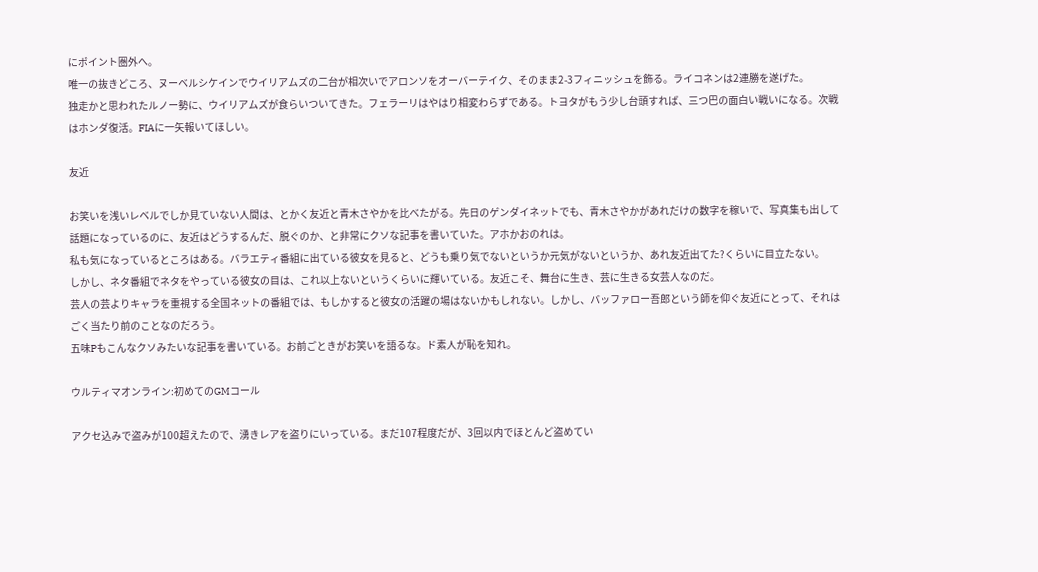にポイント圏外へ。
唯一の抜きどころ、ヌーベルシケインでウイリアムズの二台が相次いでアロンソをオーバーテイク、そのまま2-3フィニッシュを飾る。ライコネンは2連勝を遂げた。
独走かと思われたルノー勢に、ウイリアムズが食らいついてきた。フェラーリはやはり相変わらずである。トヨタがもう少し台頭すれば、三つ巴の面白い戦いになる。次戦はホンダ復活。FIAに一矢報いてほしい。

友近

お笑いを浅いレベルでしか見ていない人間は、とかく友近と青木さやかを比べたがる。先日のゲンダイネットでも、青木さやかがあれだけの数字を稼いで、写真集も出して話題になっているのに、友近はどうするんだ、脱ぐのか、と非常にクソな記事を書いていた。アホかおのれは。
私も気になっているところはある。バラエティ番組に出ている彼女を見ると、どうも乗り気でないというか元気がないというか、あれ友近出てた?くらいに目立たない。
しかし、ネタ番組でネタをやっている彼女の目は、これ以上ないというくらいに輝いている。友近こそ、舞台に生き、芸に生きる女芸人なのだ。
芸人の芸よりキャラを重視する全国ネットの番組では、もしかすると彼女の活躍の場はないかもしれない。しかし、バッファロー吾郎という師を仰ぐ友近にとって、それはごく当たり前のことなのだろう。
五味Pもこんなクソみたいな記事を書いている。お前ごときがお笑いを語るな。ド素人が恥を知れ。

ウルティマオンライン:初めてのGMコール

アクセ込みで盗みが100超えたので、湧きレアを盗りにいっている。まだ107程度だが、3回以内でほとんど盗めてい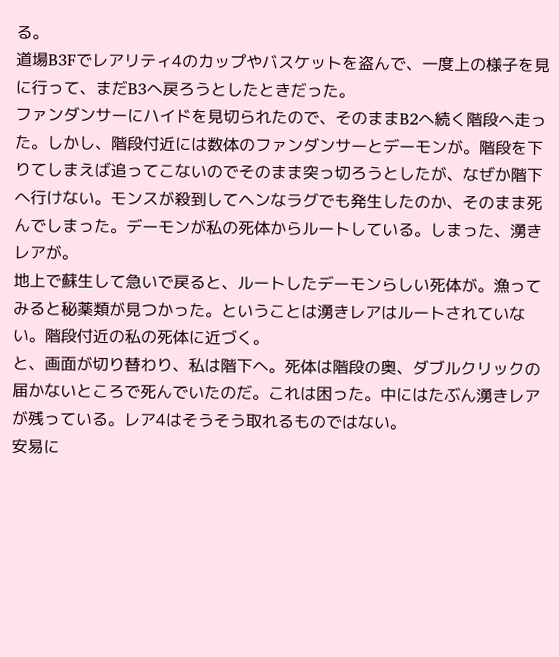る。
道場B3Fでレアリティ4のカップやバスケットを盗んで、一度上の様子を見に行って、まだB3へ戻ろうとしたときだった。
ファンダンサーにハイドを見切られたので、そのままB2へ続く階段へ走った。しかし、階段付近には数体のファンダンサーとデーモンが。階段を下りてしまえば追ってこないのでそのまま突っ切ろうとしたが、なぜか階下へ行けない。モンスが殺到してヘンなラグでも発生したのか、そのまま死んでしまった。デーモンが私の死体からルートしている。しまった、湧きレアが。
地上で蘇生して急いで戻ると、ルートしたデーモンらしい死体が。漁ってみると秘薬類が見つかった。ということは湧きレアはルートされていない。階段付近の私の死体に近づく。
と、画面が切り替わり、私は階下へ。死体は階段の奥、ダブルクリックの届かないところで死んでいたのだ。これは困った。中にはたぶん湧きレアが残っている。レア4はそうそう取れるものではない。
安易に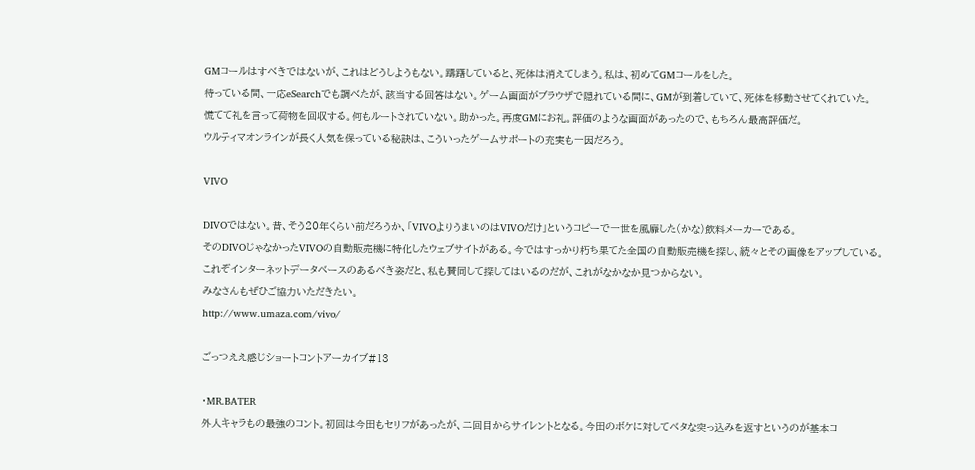GMコールはすべきではないが、これはどうしようもない。躊躇していると、死体は消えてしまう。私は、初めてGMコールをした。
待っている間、一応eSearchでも調べたが、該当する回答はない。ゲーム画面がブラウザで隠れている間に、GMが到着していて、死体を移動させてくれていた。
慌てて礼を言って荷物を回収する。何もルートされていない。助かった。再度GMにお礼。評価のような画面があったので、もちろん最高評価だ。
ウルティマオンラインが長く人気を保っている秘訣は、こういったゲームサポートの充実も一因だろう。

VIVO

DIVOではない。昔、そう20年くらい前だろうか、「VIVOよりうまいのはVIVOだけ」というコピーで一世を風靡した(かな)飲料メーカーである。
そのDIVOじゃなかったVIVOの自動販売機に特化したウェブサイトがある。今ではすっかり朽ち果てた全国の自動販売機を探し、続々とその画像をアップしている。
これぞインターネットデータベースのあるべき姿だと、私も賛同して探してはいるのだが、これがなかなか見つからない。
みなさんもぜひご協力いただきたい。
http://www.umaza.com/vivo/

ごっつええ感じショートコントアーカイブ#13

・MR.BATER
外人キャラもの最強のコント。初回は今田もセリフがあったが、二回目からサイレントとなる。今田のボケに対してベタな突っ込みを返すというのが基本コ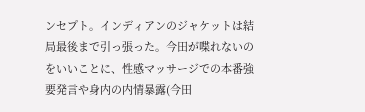ンセプト。インディアンのジャケットは結局最後まで引っ張った。今田が喋れないのをいいことに、性感マッサージでの本番強要発言や身内の内情暴露(今田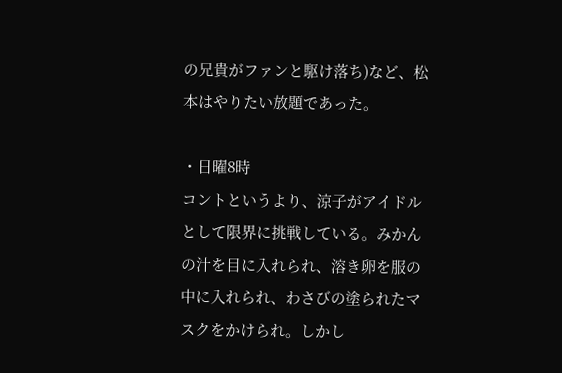の兄貴がファンと駆け落ち)など、松本はやりたい放題であった。

・日曜8時
コントというより、涼子がアイドルとして限界に挑戦している。みかんの汁を目に入れられ、溶き卵を服の中に入れられ、わさびの塗られたマスクをかけられ。しかし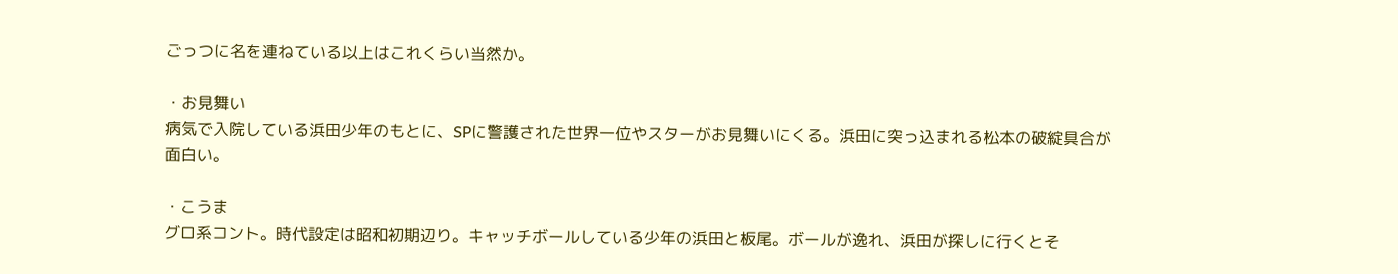ごっつに名を連ねている以上はこれくらい当然か。

・お見舞い
病気で入院している浜田少年のもとに、SPに警護された世界一位やスターがお見舞いにくる。浜田に突っ込まれる松本の破綻具合が面白い。

・こうま
グロ系コント。時代設定は昭和初期辺り。キャッチボールしている少年の浜田と板尾。ボールが逸れ、浜田が探しに行くとそ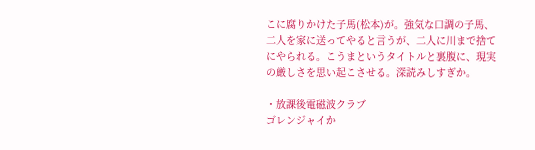こに腐りかけた子馬(松本)が。強気な口調の子馬、二人を家に送ってやると言うが、二人に川まで捨てにやられる。こうまというタイトルと裏腹に、現実の厳しさを思い起こさせる。深読みしすぎか。

・放課後電磁波クラブ
ゴレンジャイか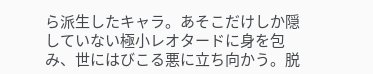ら派生したキャラ。あそこだけしか隠していない極小レオタードに身を包み、世にはびこる悪に立ち向かう。脱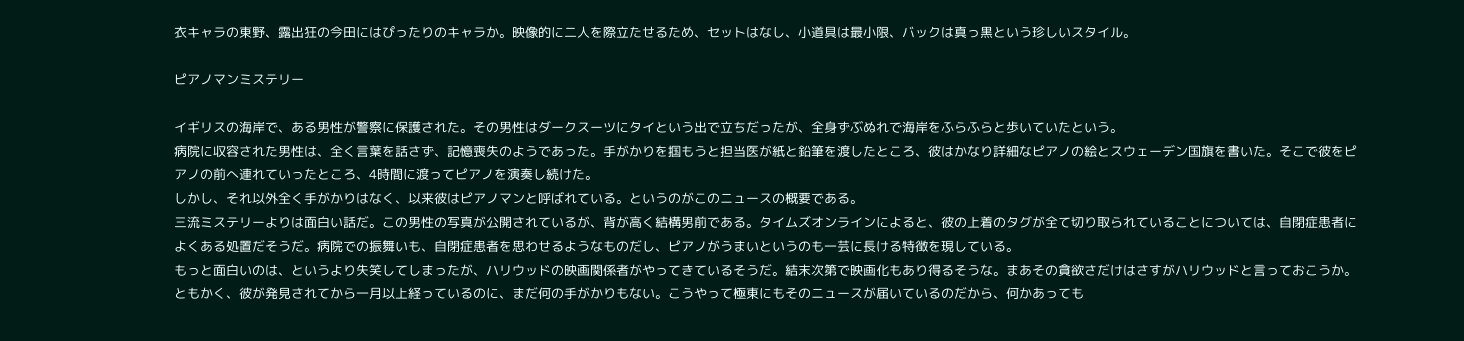衣キャラの東野、露出狂の今田にはぴったりのキャラか。映像的に二人を際立たせるため、セットはなし、小道具は最小限、バックは真っ黒という珍しいスタイル。

ピアノマンミステリー

イギリスの海岸で、ある男性が警察に保護された。その男性はダークスーツにタイという出で立ちだったが、全身ずぶぬれで海岸をふらふらと歩いていたという。
病院に収容された男性は、全く言葉を話さず、記憶喪失のようであった。手がかりを掴もうと担当医が紙と鉛筆を渡したところ、彼はかなり詳細なピアノの絵とスウェーデン国旗を書いた。そこで彼をピアノの前へ連れていったところ、4時間に渡ってピアノを演奏し続けた。
しかし、それ以外全く手がかりはなく、以来彼はピアノマンと呼ばれている。というのがこのニュースの概要である。
三流ミステリーよりは面白い話だ。この男性の写真が公開されているが、背が高く結構男前である。タイムズオンラインによると、彼の上着のタグが全て切り取られていることについては、自閉症患者によくある処置だそうだ。病院での振舞いも、自閉症患者を思わせるようなものだし、ピアノがうまいというのも一芸に長ける特徴を現している。
もっと面白いのは、というより失笑してしまったが、ハリウッドの映画関係者がやってきているそうだ。結末次第で映画化もあり得るそうな。まあその貪欲さだけはさすがハリウッドと言っておこうか。
ともかく、彼が発見されてから一月以上経っているのに、まだ何の手がかりもない。こうやって極東にもそのニュースが届いているのだから、何かあっても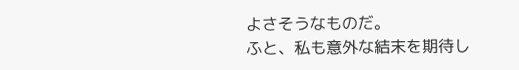よさそうなものだ。
ふと、私も意外な結末を期待し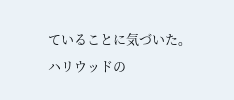ていることに気づいた。ハリウッドの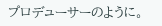プロデューサーのように。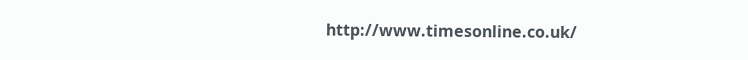http://www.timesonline.co.uk/